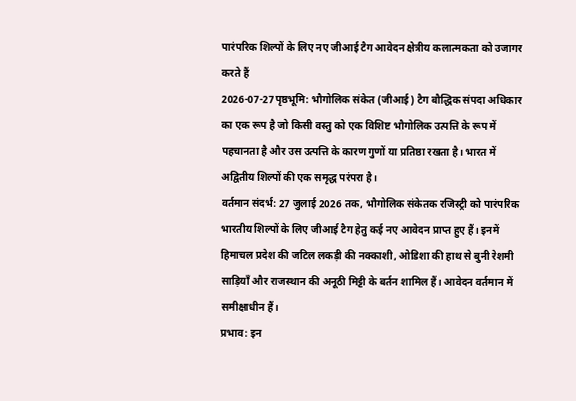पारंपरिक शिल्पों के लिए नए जीआई टैग आवेदन क्षेत्रीय कलात्मकता को उजागर करते हैं
2026-07-27पृष्ठभूमि: भौगोलिक संकेत (जीआई) टैग बौद्धिक संपदा अधिकार का एक रूप है जो किसी वस्तु को एक विशिष्ट भौगोलिक उत्पत्ति के रूप में पहचानता है और उस उत्पत्ति के कारण गुणों या प्रतिष्ठा रखता है। भारत में अद्वितीय शिल्पों की एक समृद्ध परंपरा है।
वर्तमान संदर्भ: 27 जुलाई 2026 तक, भौगोलिक संकेतक रजिस्ट्री को पारंपरिक भारतीय शिल्पों के लिए जीआई टैग हेतु कई नए आवेदन प्राप्त हुए हैं। इनमें हिमाचल प्रदेश की जटिल लकड़ी की नक्काशी, ओडिशा की हाथ से बुनी रेशमी साड़ियाँ और राजस्थान की अनूठी मिट्टी के बर्तन शामिल हैं। आवेदन वर्तमान में समीक्षाधीन हैं।
प्रभाव: इन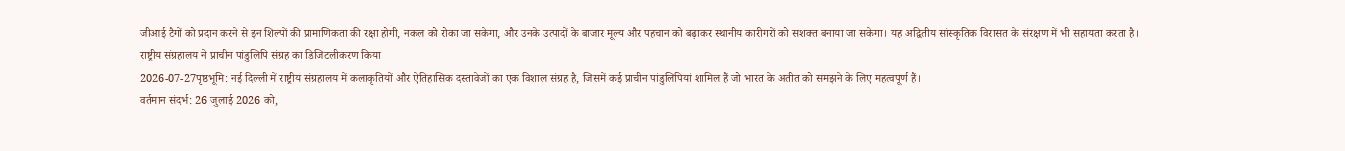जीआई टैगों को प्रदान करने से इन शिल्पों की प्रामाणिकता की रक्षा होगी, नकल को रोका जा सकेगा, और उनके उत्पादों के बाजार मूल्य और पहचान को बढ़ाकर स्थानीय कारीगरों को सशक्त बनाया जा सकेगा। यह अद्वितीय सांस्कृतिक विरासत के संरक्षण में भी सहायता करता है।
राष्ट्रीय संग्रहालय ने प्राचीन पांडुलिपि संग्रह का डिजिटलीकरण किया
2026-07-27पृष्ठभूमि: नई दिल्ली में राष्ट्रीय संग्रहालय में कलाकृतियों और ऐतिहासिक दस्तावेजों का एक विशाल संग्रह है, जिसमें कई प्राचीन पांडुलिपियां शामिल हैं जो भारत के अतीत को समझने के लिए महत्वपूर्ण हैं।
वर्तमान संदर्भ: 26 जुलाई 2026 को,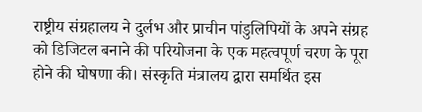राष्ट्रीय संग्रहालय ने दुर्लभ और प्राचीन पांडुलिपियों के अपने संग्रह को डिजिटल बनाने की परियोजना के एक महत्वपूर्ण चरण के पूरा होने की घोषणा की। संस्कृति मंत्रालय द्वारा समर्थित इस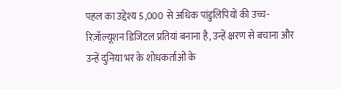पहल का उद्देश्य 5,000 से अधिक पांडुलिपियों की उच्च-रिज़ॉल्यूशन डिजिटल प्रतियां बनाना है, उन्हें क्षरण से बचाना और उन्हें दुनिया भर के शोधकर्ताओं के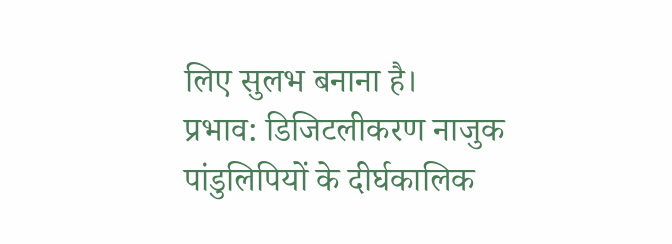लिए सुलभ बनाना है।
प्रभाव: डिजिटलीकरण नाजुक पांडुलिपियों के दीर्घकालिक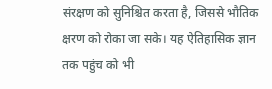संरक्षण को सुनिश्चित करता है, जिससे भौतिक क्षरण को रोका जा सके। यह ऐतिहासिक ज्ञान तक पहुंच को भी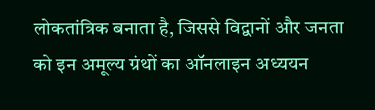लोकतांत्रिक बनाता है, जिससे विद्वानों और जनता को इन अमूल्य ग्रंथों का ऑनलाइन अध्ययन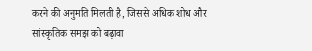करने की अनुमति मिलती है, जिससे अधिक शोध और सांस्कृतिक समझ को बढ़ावा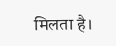मिलता है।